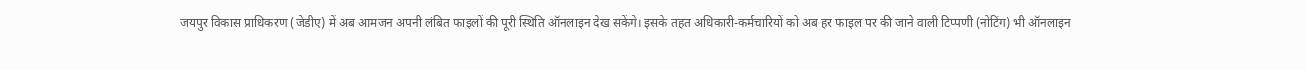जयपुर विकास प्राधिकरण (जेडीए) में अब आमजन अपनी लंबित फाइलों की पूरी स्थिति ऑनलाइन देख सकेंगे। इसके तहत अधिकारी-कर्मचारियों को अब हर फाइल पर की जाने वाली टिप्पणी (नोटिंग) भी ऑनलाइन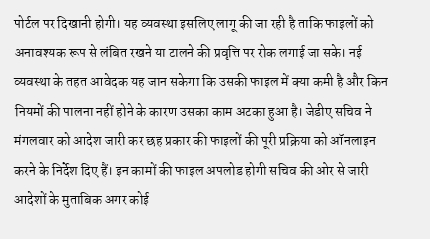पोर्टल पर दिखानी होगी। यह व्यवस्था इसलिए लागू की जा रही है ताकि फाइलों को अनावश्यक रूप से लंबित रखने या टालने की प्रवृत्ति पर रोक लगाई जा सके। नई व्यवस्था के तहत आवेदक यह जान सकेगा कि उसकी फाइल में क्या कमी है और किन नियमों की पालना नहीं होने के कारण उसका काम अटका हुआ है। जेडीए सचिव ने मंगलवार को आदेश जारी कर छह प्रकार की फाइलों की पूरी प्रक्रिया को ऑनलाइन करने के निर्देश दिए हैं। इन कामों की फाइल अपलोड होगी सचिव की ओर से जारी आदेशों के मुताबिक अगर कोई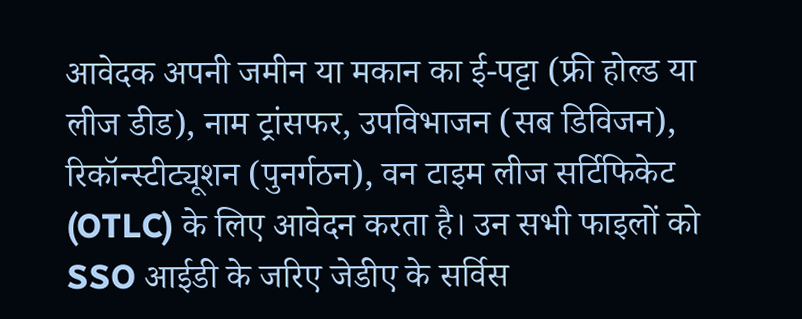आवेदक अपनी जमीन या मकान का ई-पट्टा (फ्री होल्ड या लीज डीड), नाम ट्रांसफर, उपविभाजन (सब डिविजन), रिकॉन्स्टीट्यूशन (पुनर्गठन), वन टाइम लीज सर्टिफिकेट (OTLC) के लिए आवेदन करता है। उन सभी फाइलों को SSO आईडी के जरिए जेडीए के सर्विस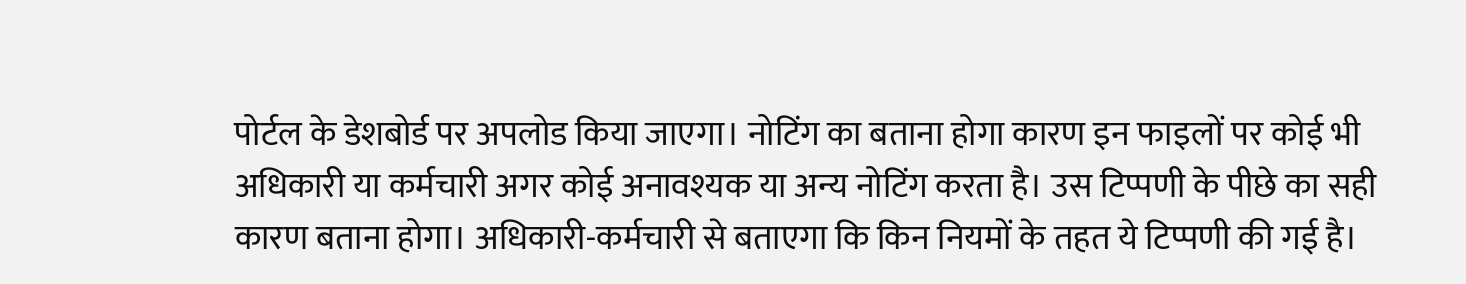पोर्टल के डेशबोर्ड पर अपलोड किया जाएगा। नोटिंग का बताना होगा कारण इन फाइलों पर कोई भी अधिकारी या कर्मचारी अगर कोई अनावश्यक या अन्य नोटिंग करता है। उस टिप्पणी के पीछे का सही कारण बताना होगा। अधिकारी-कर्मचारी से बताएगा कि किन नियमों के तहत ये टिप्पणी की गई है।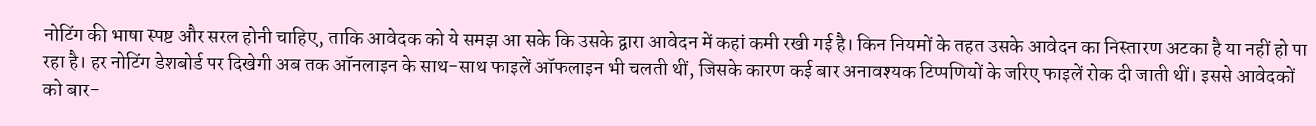नोटिंग की भाषा स्पष्ट और सरल होनी चाहिए, ताकि आवेदक को ये समझ आ सके कि उसके द्वारा आवेदन में कहां कमी रखी गई है। किन नियमों के तहत उसके आवेदन का निस्तारण अटका है या नहीं हो पा रहा है। हर नोटिंग डेशबोर्ड पर दिखेगी अब तक ऑनलाइन के साथ-साथ फाइलें ऑफलाइन भी चलती थीं, जिसके कारण कई बार अनावश्यक टिप्पणियों के जरिए फाइलें रोक दी जाती थीं। इससे आवेदकों को बार-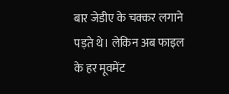बार जेडीए के चक्कर लगाने पड़ते थे। लेकिन अब फाइल के हर मूवमेंट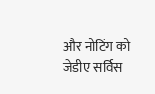और नोटिंग को जेडीए सर्विस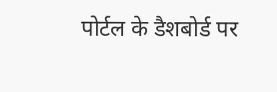पोर्टल के डैशबोर्ड पर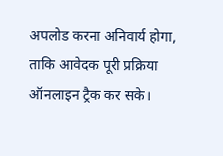अपलोड करना अनिवार्य होगा, ताकि आवेदक पूरी प्रक्रिया ऑनलाइन ट्रैक कर सके।